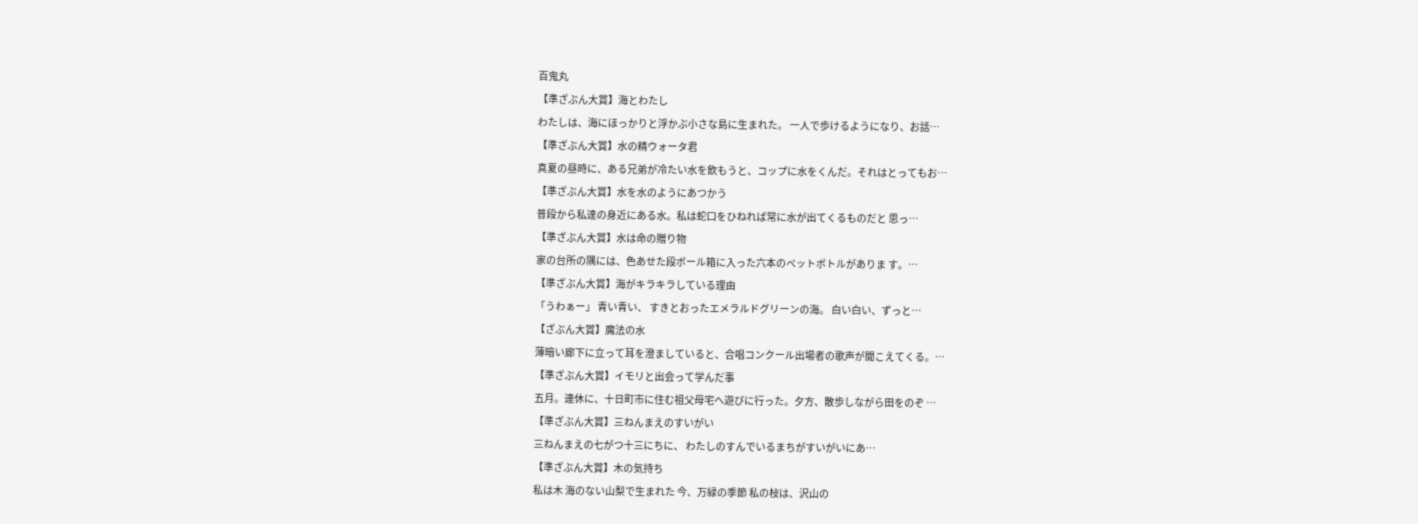百鬼丸
【準ざぶん大賞】海とわたし
わたしは、海にほっかりと浮かぶ小さな島に生まれた。 一人で歩けるようになり、お話…
【準ざぶん大賞】水の精ウォータ君
真夏の昼時に、ある兄弟が冷たい水を飲もうと、コップに水をくんだ。それはとってもお…
【準ざぶん大賞】水を水のようにあつかう
普段から私達の身近にある水。私は蛇口をひねれば常に水が出てくるものだと 思っ…
【準ざぶん大賞】水は命の贈り物
家の台所の隅には、色あせた段ボール箱に入った六本のペットボトルがありま す。…
【準ざぶん大賞】海がキラキラしている理由
「うわぁー」 青い青い、 すきとおったエメラルドグリーンの海。 白い白い、ずっと…
【ざぶん大賞】魔法の水
薄暗い廊下に立って耳を澄ましていると、合唱コンクール出場者の歌声が聞こえてくる。…
【準ざぶん大賞】イモリと出会って学んだ事
五月。連休に、十日町市に住む祖父母宅へ遊びに行った。夕方、散歩しながら田をのぞ …
【準ざぶん大賞】三ねんまえのすいがい
三ねんまえの七がつ十三にちに、 わたしのすんでいるまちがすいがいにあ…
【準ざぶん大賞】木の気持ち
私は木 海のない山梨で生まれた 今、万緑の季節 私の枝は、沢山の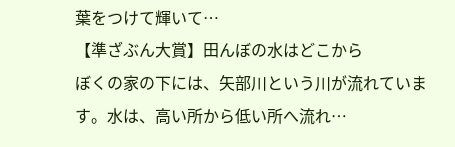葉をつけて輝いて…
【準ざぶん大賞】田んぼの水はどこから
ぼくの家の下には、矢部川という川が流れています。水は、高い所から低い所へ流れ…